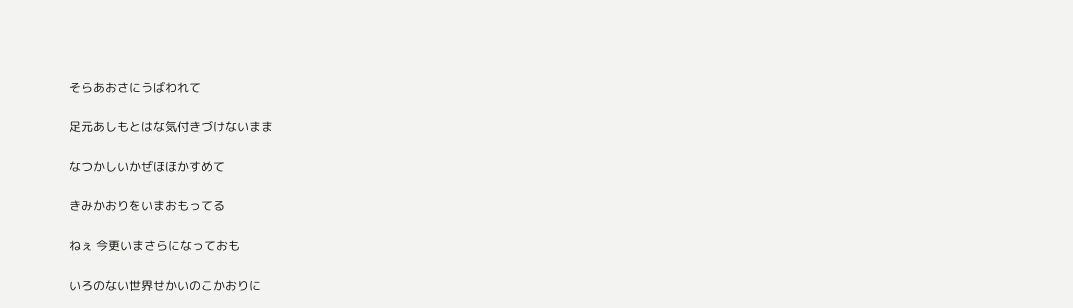そらあおさにうばわれて

足元あしもとはな気付きづけないまま

なつかしいかぜほほかすめて

きみかおりをいまおもってる

ねぇ 今更いまさらになっておも

いろのない世界せかいのこかおりに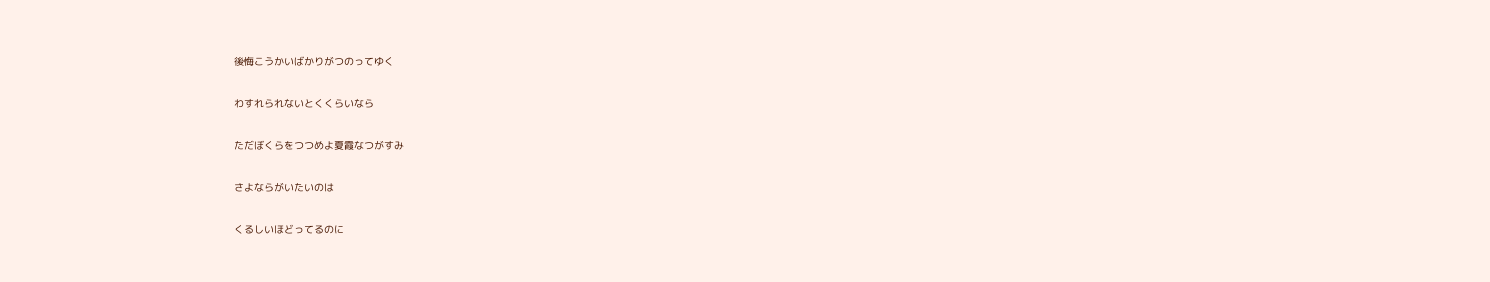後悔こうかいばかりがつのってゆく

わすれられないとくくらいなら

ただぼくらをつつめよ夏霞なつがすみ

さよならがいたいのは

くるしいほどってるのに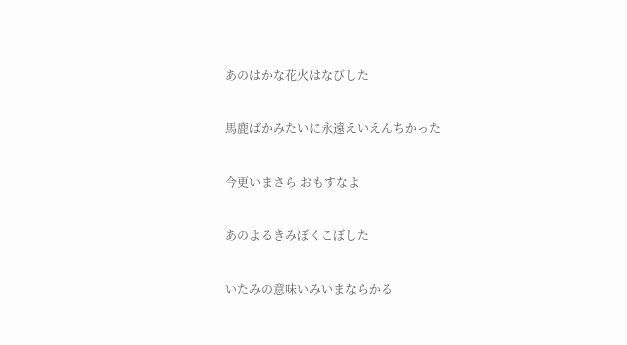あのはかな花火はなびした

馬鹿ばかみたいに永遠えいえんちかった

今更いまさら おもすなよ

あのよるきみぼくこぼした

いたみの意味いみいまならかる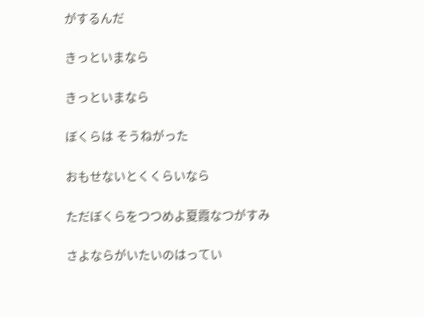がするんだ

きっといまなら

きっといまなら

ぼくらは そうねがった

おもせないとくくらいなら

ただぼくらをつつめよ夏霞なつがすみ

さよならがいたいのはってい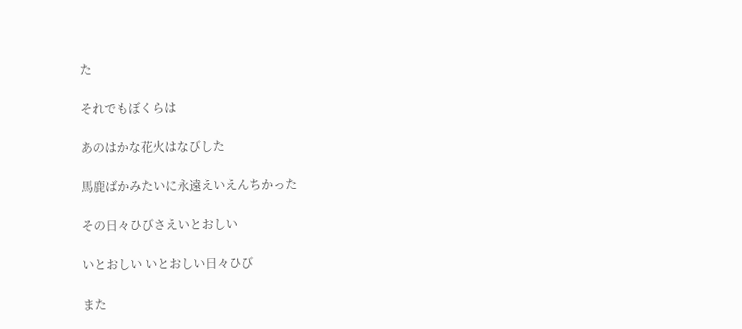た

それでもぼくらは

あのはかな花火はなびした

馬鹿ばかみたいに永遠えいえんちかった

その日々ひびさえいとおしい

いとおしい いとおしい日々ひび

また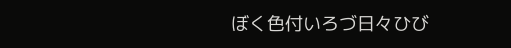ぼく色付いろづ日々ひび